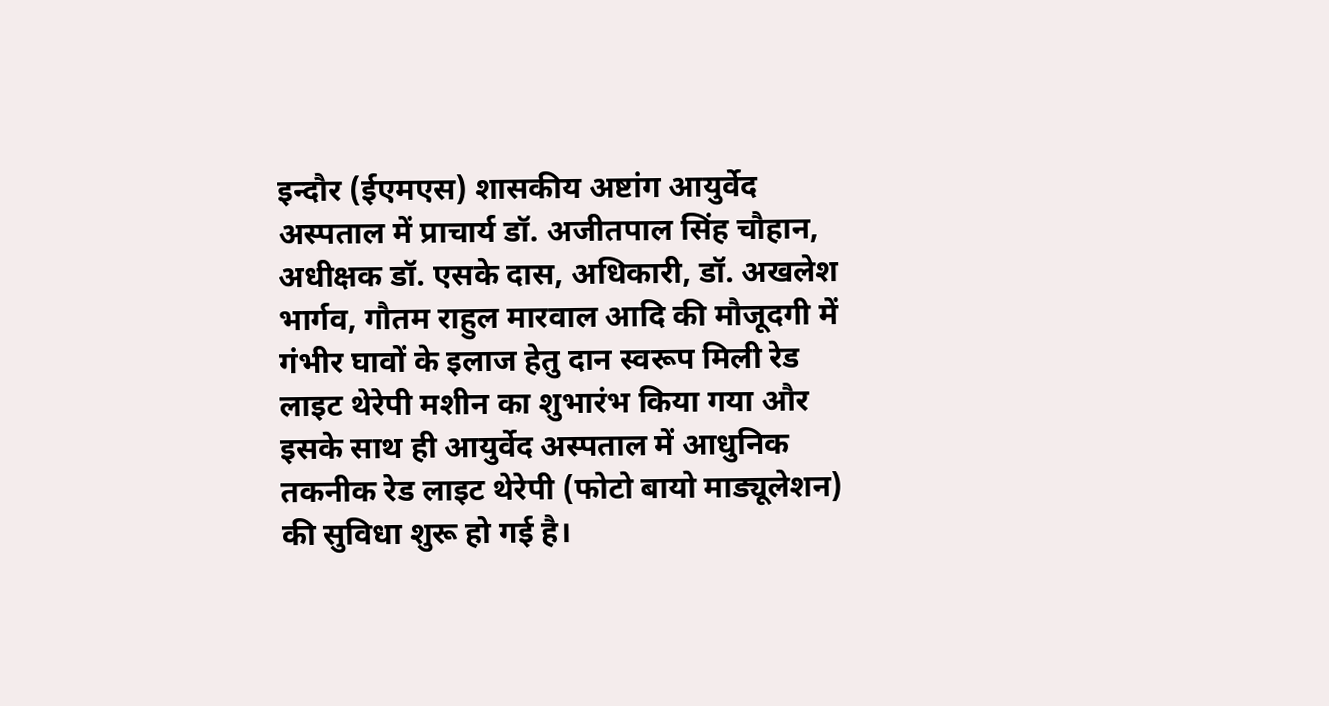इन्दौर (ईएमएस) शासकीय अष्टांग आयुर्वेद अस्पताल में प्राचार्य डॉ. अजीतपाल सिंह चौहान, अधीक्षक डॉ. एसके दास, अधिकारी, डॉ. अखलेश भार्गव, गौतम राहुल मारवाल आदि की मौजूदगी में गंभीर घावों के इलाज हेतु दान स्वरूप मिली रेड लाइट थेरेपी मशीन का शुभारंभ किया गया और इसके साथ ही आयुर्वेद अस्पताल में आधुनिक तकनीक रेड लाइट थेरेपी (फोटो बायो माड्यूलेशन) की सुविधा शुरू हो गई है।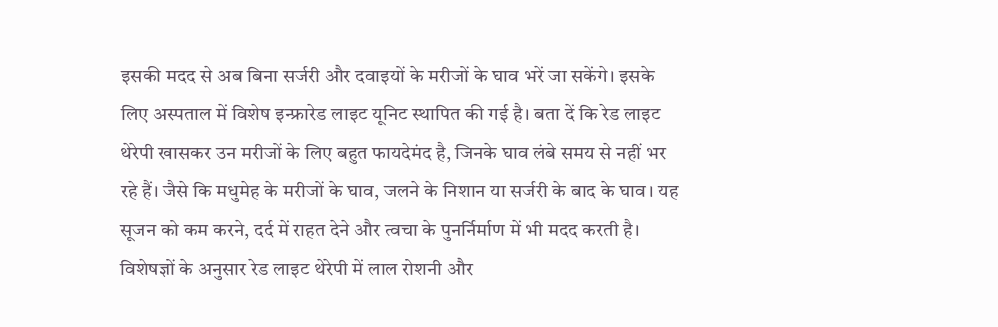इसकी मदद से अब बिना सर्जरी और दवाइयों के मरीजों के घाव भरें जा सकेंगे। इसके लिए अस्पताल में विशेष इन्फ्रारेड लाइट यूनिट स्थापित की गई है। बता दें कि रेड लाइट थेरेपी खासकर उन मरीजों के लिए बहुत फायदेमंद है, जिनके घाव लंबे समय से नहीं भर रहे हैं। जैसे कि मधुमेह के मरीजों के घाव, जलने के निशान या सर्जरी के बाद के घाव। यह सूजन को कम करने, दर्द में राहत देने और त्वचा के पुनर्निर्माण में भी मदद करती है। विशेषज्ञों के अनुसार रेड लाइट थेरेपी में लाल रोशनी और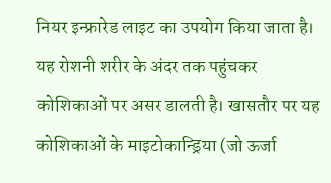नियर इन्फ्रारेड लाइट का उपयोग किया जाता है। यह रोशनी शरीर के अंदर तक पहुंचकर कोशिकाओं पर असर डालती है। खासतौर पर यह कोशिकाओं के माइटोकान्ड्रिया (जो ऊर्जा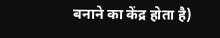बनाने का केंद्र होता है)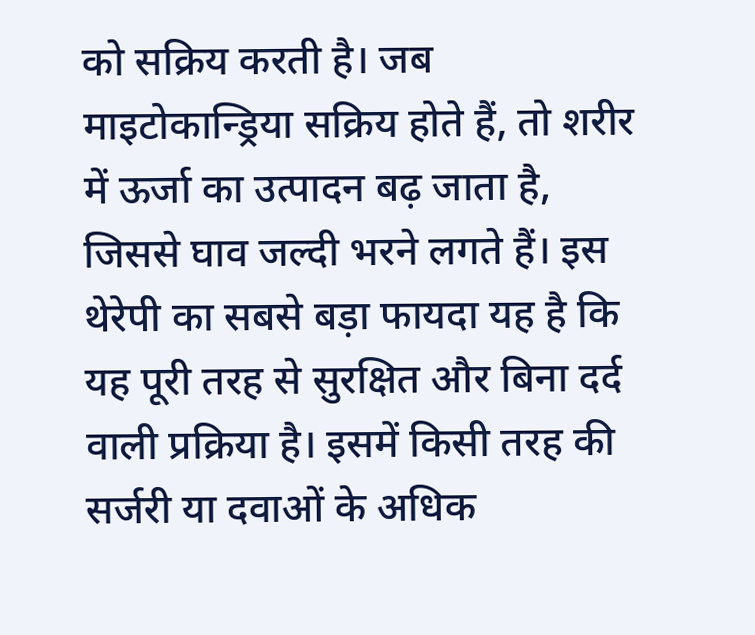को सक्रिय करती है। जब माइटोकान्ड्रिया सक्रिय होते हैं, तो शरीर में ऊर्जा का उत्पादन बढ़ जाता है, जिससे घाव जल्दी भरने लगते हैं। इस थेरेपी का सबसे बड़ा फायदा यह है कि यह पूरी तरह से सुरक्षित और बिना दर्द वाली प्रक्रिया है। इसमें किसी तरह की सर्जरी या दवाओं के अधिक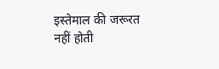इस्तेमाल की जरूरत नहीं होती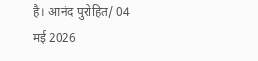है। आनंद पुरोहित/ 04 मई 2026